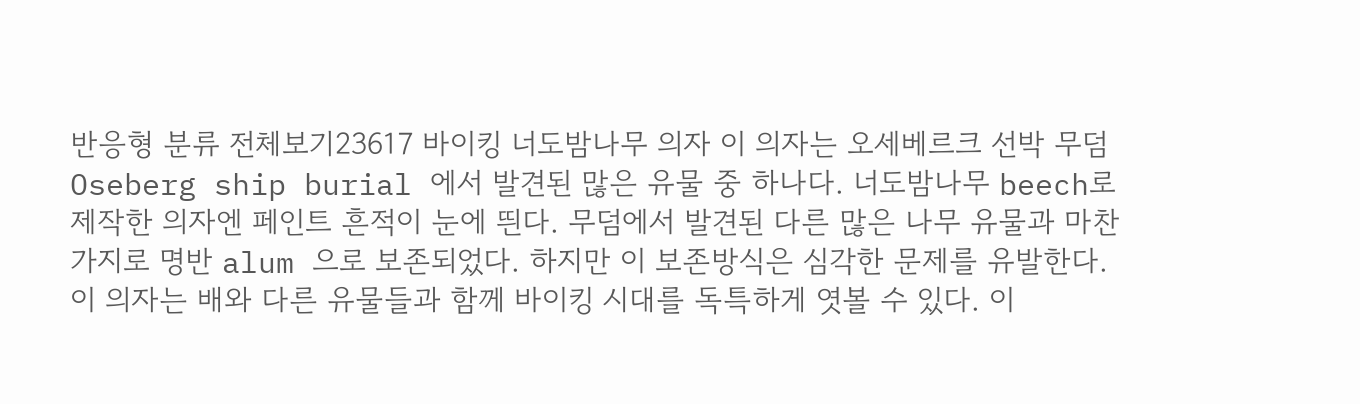반응형 분류 전체보기23617 바이킹 너도밤나무 의자 이 의자는 오세베르크 선박 무덤 Oseberg ship burial 에서 발견된 많은 유물 중 하나다. 너도밤나무 beech로 제작한 의자엔 페인트 흔적이 눈에 띈다. 무덤에서 발견된 다른 많은 나무 유물과 마찬가지로 명반 alum 으로 보존되었다. 하지만 이 보존방식은 심각한 문제를 유발한다. 이 의자는 배와 다른 유물들과 함께 바이킹 시대를 독특하게 엿볼 수 있다. 이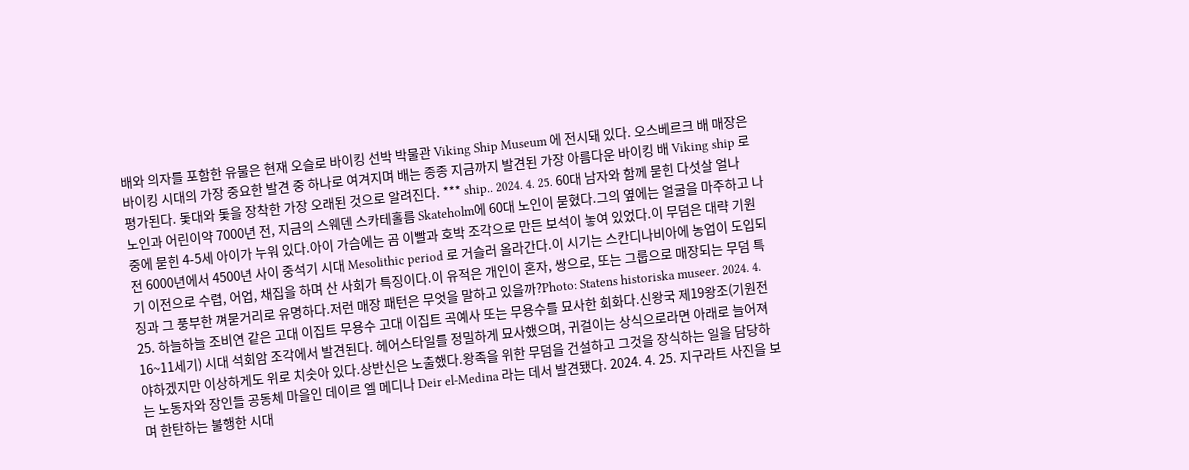배와 의자를 포함한 유물은 현재 오슬로 바이킹 선박 박물관 Viking Ship Museum 에 전시돼 있다. 오스베르크 배 매장은 바이킹 시대의 가장 중요한 발견 중 하나로 여겨지며 배는 종종 지금까지 발견된 가장 아름다운 바이킹 배 Viking ship 로 평가된다. 돛대와 돛을 장착한 가장 오래된 것으로 알려진다. *** ship.. 2024. 4. 25. 60대 남자와 함께 묻힌 다섯살 얼나 노인과 어린이약 7000년 전, 지금의 스웨덴 스카테홀름 Skateholm에 60대 노인이 묻혔다.그의 옆에는 얼굴을 마주하고 나중에 묻힌 4-5세 아이가 누워 있다.아이 가슴에는 곰 이빨과 호박 조각으로 만든 보석이 놓여 있었다.이 무덤은 대략 기원전 6000년에서 4500년 사이 중석기 시대 Mesolithic period 로 거슬러 올라간다.이 시기는 스칸디나비아에 농업이 도입되기 이전으로 수렵, 어업, 채집을 하며 산 사회가 특징이다.이 유적은 개인이 혼자, 쌍으로, 또는 그룹으로 매장되는 무덤 특징과 그 풍부한 껴묻거리로 유명하다.저런 매장 패턴은 무엇을 말하고 있을까?Photo: Statens historiska museer. 2024. 4. 25. 하늘하늘 조비연 같은 고대 이집트 무용수 고대 이집트 곡예사 또는 무용수를 묘사한 회화다.신왕국 제19왕조(기원전 16~11세기) 시대 석회암 조각에서 발견된다. 헤어스타일를 정밀하게 묘사했으며, 귀걸이는 상식으로라면 아래로 늘어져야하겠지만 이상하게도 위로 치솟아 있다.상반신은 노출했다.왕족을 위한 무덤을 건설하고 그것을 장식하는 일을 담당하는 노동자와 장인들 공동체 마을인 데이르 엘 메디나 Deir el-Medina 라는 데서 발견됐다. 2024. 4. 25. 지구라트 사진을 보며 한탄하는 불행한 시대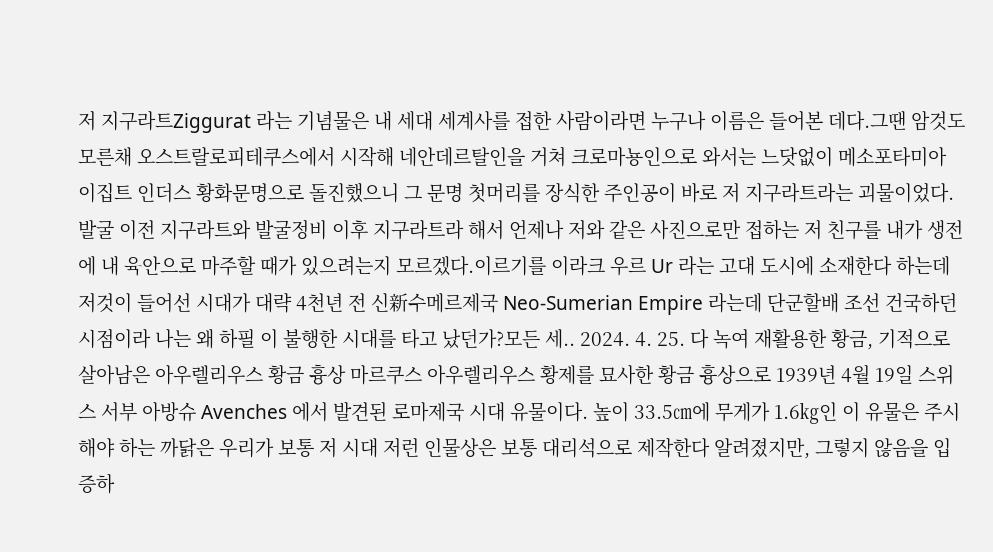저 지구라트Ziggurat 라는 기념물은 내 세대 세계사를 접한 사람이라면 누구나 이름은 들어본 데다.그땐 암것도 모른채 오스트랄로피테쿠스에서 시작해 네안데르탈인을 거쳐 크로마뇽인으로 와서는 느닷없이 메소포타미아 이집트 인더스 황화문명으로 돌진했으니 그 문명 첫머리를 장식한 주인공이 바로 저 지구라트라는 괴물이었다.발굴 이전 지구라트와 발굴정비 이후 지구라트라 해서 언제나 저와 같은 사진으로만 접하는 저 친구를 내가 생전에 내 육안으로 마주할 때가 있으려는지 모르겠다.이르기를 이라크 우르 Ur 라는 고대 도시에 소재한다 하는데 저것이 들어선 시대가 대략 4천년 전 신新수메르제국 Neo-Sumerian Empire 라는데 단군할배 조선 건국하던 시점이라 나는 왜 하필 이 불행한 시대를 타고 났던가?모든 세.. 2024. 4. 25. 다 녹여 재활용한 황금, 기적으로 살아남은 아우렐리우스 황금 흉상 마르쿠스 아우렐리우스 황제를 묘사한 황금 흉상으로 1939년 4월 19일 스위스 서부 아방슈 Avenches 에서 발견된 로마제국 시대 유물이다. 높이 33.5㎝에 무게가 1.6㎏인 이 유물은 주시해야 하는 까닭은 우리가 보통 저 시대 저런 인물상은 보통 대리석으로 제작한다 알려졌지만, 그렇지 않음을 입증하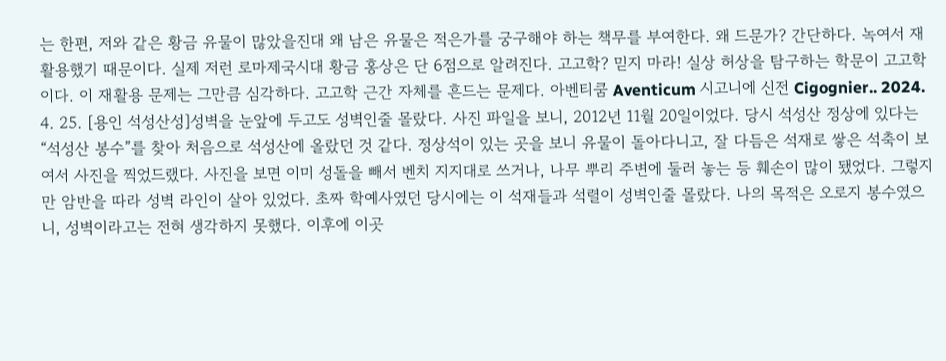는 한편, 저와 같은 황금 유물이 많았을진대 왜 남은 유물은 적은가를 궁구해야 하는 책무를 부여한다. 왜 드문가? 간단하다. 녹여서 재활용했기 때문이다. 실제 저런 로마제국시대 황금 홍상은 단 6점으로 알려진다. 고고학? 믿지 마라! 실상 허상을 탐구하는 학문이 고고학이다. 이 재활용 문제는 그만큼 심각하다. 고고학 근간 자체를 흔드는 문제다. 아벤티쿰 Aventicum 시고니에 신전 Cigognier.. 2024. 4. 25. [용인 석성산성]성벽을 눈앞에 두고도 성벽인줄 몰랐다. 사진 파일을 보니, 2012년 11월 20일이었다. 당시 석성산 정상에 있다는 “석성산 봉수”를 찾아 처음으로 석성산에 올랐던 것 같다. 정상석이 있는 곳을 보니 유물이 돌아다니고, 잘 다듬은 석재로 쌓은 석축이 보여서 사진을 찍었드랬다. 사진을 보면 이미 성돌을 빼서 벤치 지지대로 쓰거나, 나무 뿌리 주변에 둘러 놓는 등 훼손이 많이 됐었다. 그렇지만 암반을 따라 성벽 라인이 살아 있었다. 초짜 학예사였던 당시에는 이 석재들과 석렬이 성벽인줄 몰랐다. 나의 목적은 오로지 봉수였으니, 성벽이라고는 전혀 생각하지 못했다. 이후에 이곳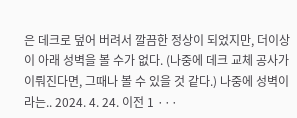은 데크로 덮어 버려서 깔끔한 정상이 되었지만, 더이상 이 아래 성벽을 볼 수가 없다. (나중에 데크 교체 공사가 이뤄진다면, 그때나 볼 수 있을 것 같다.) 나중에 성벽이라는.. 2024. 4. 24. 이전 1 ···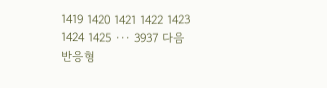1419 1420 1421 1422 1423 1424 1425 ··· 3937 다음 반응형